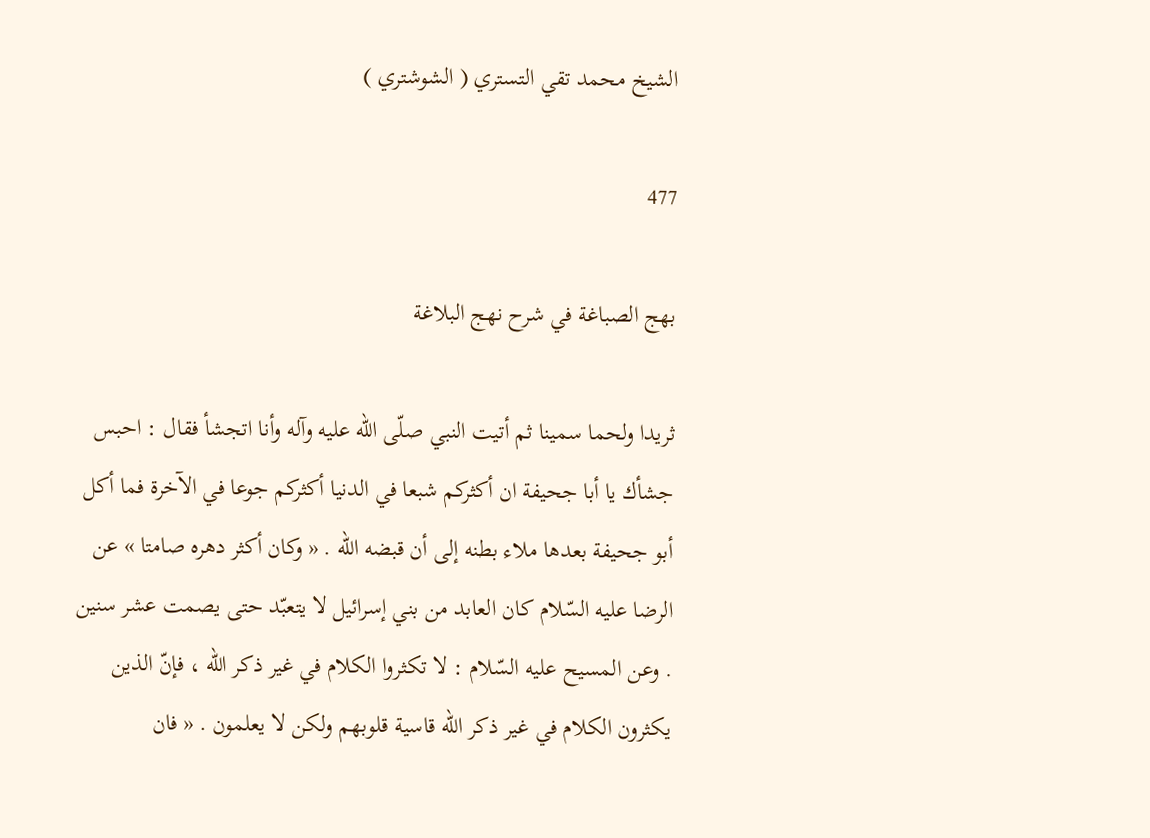الشيخ محمد تقي التستري ( الشوشتري )

477

بهج الصباغة في شرح نهج البلاغة

ثريدا ولحما سمينا ثم أتيت النبي صلّى اللّه عليه وآله وأنا اتجشأ فقال : احبس جشأك يا أبا جحيفة ان أكثركم شبعا في الدنيا أكثركم جوعا في الآخرة فما أكل أبو جحيفة بعدها ملاء بطنه إلى أن قبضه اللّه . « وكان أكثر دهره صامتا » عن الرضا عليه السّلام كان العابد من بني إسرائيل لا يتعبّد حتى يصمت عشر سنين . وعن المسيح عليه السّلام : لا تكثروا الكلام في غير ذكر اللّه ، فإنّ الذين يكثرون الكلام في غير ذكر اللّه قاسية قلوبهم ولكن لا يعلمون . « فان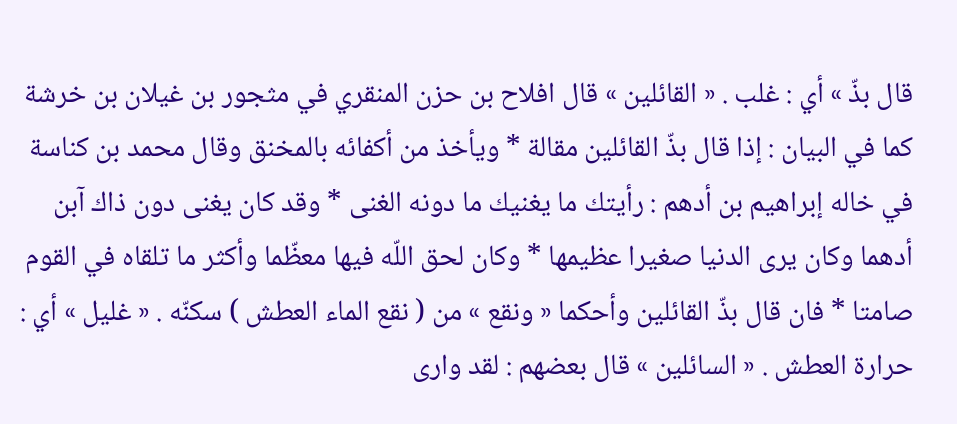قال بذّ » أي : غلب . « القائلين » قال افلاح بن حزن المنقري في مثجور بن غيلان بن خرشة كما في البيان : إذا قال بذّ القائلين مقالة * ويأخذ من أكفائه بالمخنق وقال محمد بن كناسة في خاله إبراهيم بن أدهم : رأيتك ما يغنيك ما دونه الغنى * وقد كان يغنى دون ذاك آبن أدهما وكان يرى الدنيا صغيرا عظيمها * وكان لحق اللّه فيها معظّما وأكثر ما تلقاه في القوم صامتا * فان قال بذّ القائلين وأحكما « ونقع » من ( نقع الماء العطش ) سكنّه . « غليل » أي : حرارة العطش . « السائلين » قال بعضهم : لقد وارى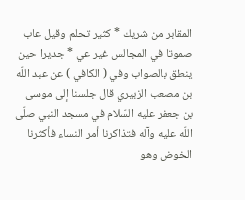المقابر من شريك * كثير تحلم وقيل عاب صموتا في المجالس غير عي * جديرا حين ينطق بالصواب وفي ( الكافي ) عن عبد اللّه بن مصعب الزبيري قال جلسنا إلى موسى بن جعفر عليه السّلام في مسجد النبي صلّى اللّه عليه وآله فتذاكرنا أمر النساء فأكثرنا الخوض وهو